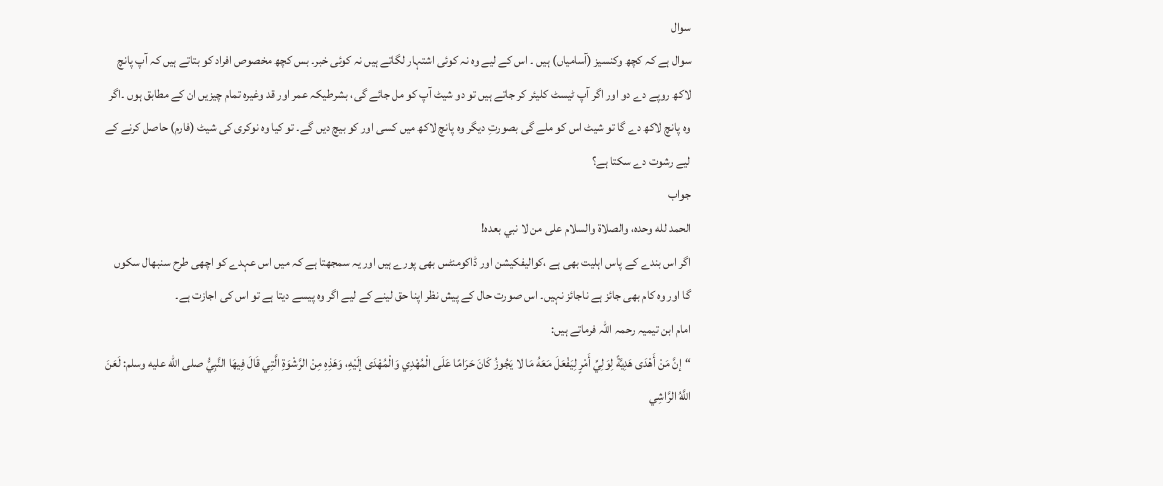سوال
سوال ہے کہ کچھ وکنسیز (آسامیاں) ہیں ۔ اس کے لیے وہ نہ کوئی اشتہار لگاتے ہیں نہ کوئی خبر۔ بس کچھ مخصوص افراد کو بتاتے ہیں کہ آپ پانچ لاکھ روپے دے دو اور اگر آپ ٹیسٹ کلیئر کر جاتے ہیں تو دو شیٹ آپ کو مل جائے گی، بشرطیکہ عمر اور قد وغیرہ تمام چیزیں ان کے مطابق ہوں ۔اگر وہ پانچ لاکھ دے گا تو شیٹ اس کو ملے گی بصورتِ دیگر وہ پانچ لاکھ میں کسی اور کو بیچ دیں گے۔ تو کیا وہ نوکری کی شیٹ (فارم) حاصل کرنے کے لیے رشوت دے سکتا ہے؟
جواب
الحمد لله وحده، والصلاة والسلام على من لا نبي بعده!
اگر اس بندے کے پاس اہلیت بھی ہے ،کوالیفکیشن اور ڈاکومنٹس بھی پورے ہیں اور یہ سمجھتا ہے کہ میں اس عہدے کو اچھی طرح سنبھال سکوں گا اور وہ کام بھی جائز ہے ناجائز نہیں۔ اس صورت حال کے پیش نظر اپنا حق لینے کے لیے اگر وہ پیسے دیتا ہے تو اس کی اجازت ہے۔
امام ابن تیمیہ رحمہ اللہ فرماتے ہیں:
“إنَّ مَنْ أَهْدَى هَدِيَّةً لِوَلِيِّ أَمْرٍ لِيَفْعَلَ مَعَهُ مَا لا يَجُوزُ كَانَ حَرَامًا عَلَى الْمُهْدِي وَالْمُهْدَى إلَيْهِ، وَهَذِهِ مِنْ الرَّشْوَةِ الَّتِي قَالَ فِيهَا النَّبِيُّ صلى الله عليه وسلم: لَعَنَ اللَّهُ الرَّاشِي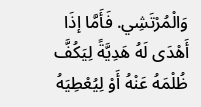وَالْمُرْتَشِي. فَأَمَّا إذَا أَهْدَى لَهُ هَدِيَّةً لِيَكُفَّ ظُلْمَهُ عَنْهُ أَوْ لِيُعْطِيَهُ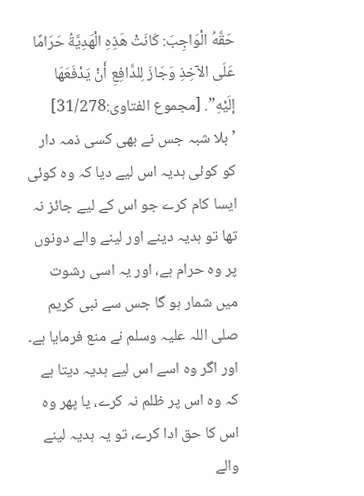حَقَّهُ الْوَاجِبَ: كَانَتْ هَذِهِ الْهَدِيَّةُ حَرَامًا عَلَى الآخِذِ وَجَازَ لِلدَّافِعِ أَنْ يَدْفَعَهَا إلَيْهِ”. [مجموع الفتاوى:31/278]
’بلا شبہ جس نے بھى کسی ذمہ دار کو كوئى ہديہ اس ليے ديا كہ وہ كوئى ايسا كام كرے جو اس كے ليے جائز نہ تھا تو ہدیہ دينے اور لينے والے دونوں پر وہ حرام ہے، اور يہ اسى رشوت ميں شمار ہو گا جس سے نبی کریم صلی اللہ علیہ وسلم نے منع فرمایا ہے۔ اور اگر وہ اسے اس ليے ہديہ ديتا ہے كہ وہ اس پر ظلم نہ كرے، يا پھر وہ اس كا حق ادا كرے، تو يہ ہديہ لينے والے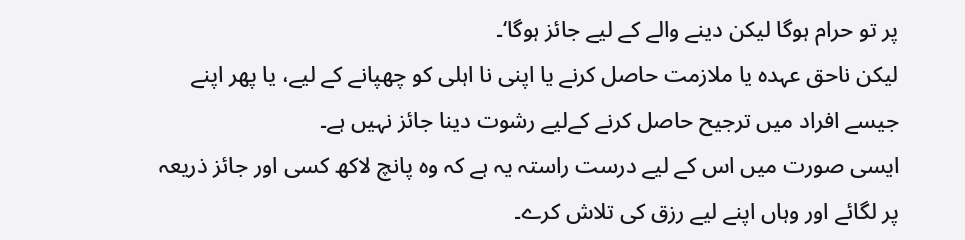پر تو حرام ہوگا لیکن دينے والے كے ليے جائز ہوگا‘۔
لیکن ناحق عہدہ یا ملازمت حاصل کرنے یا اپنی نا اہلی کو چھپانے کے لیے، یا پھر اپنے جیسے افراد میں ترجیح حاصل کرنے کےلیے رشوت دینا جائز نہیں ہے۔
ایسی صورت میں اس کے لیے درست راستہ یہ ہے کہ وہ پانچ لاکھ کسی اور جائز ذریعہ پر لگائے اور وہاں اپنے لیے رزق کی تلاش کرے۔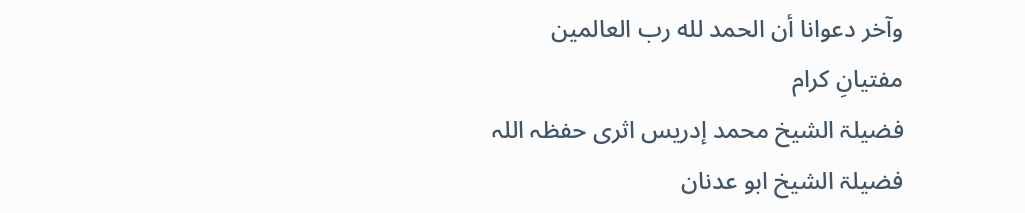وآخر دعوانا أن الحمد لله رب العالمين
مفتیانِ کرام
فضیلۃ الشیخ محمد إدریس اثری حفظہ اللہ
فضیلۃ الشیخ ابو عدنان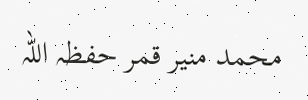محمد منیر قمر حفظہ اللہ